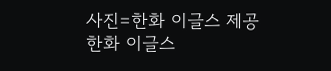사진=한화 이글스 제공
한화 이글스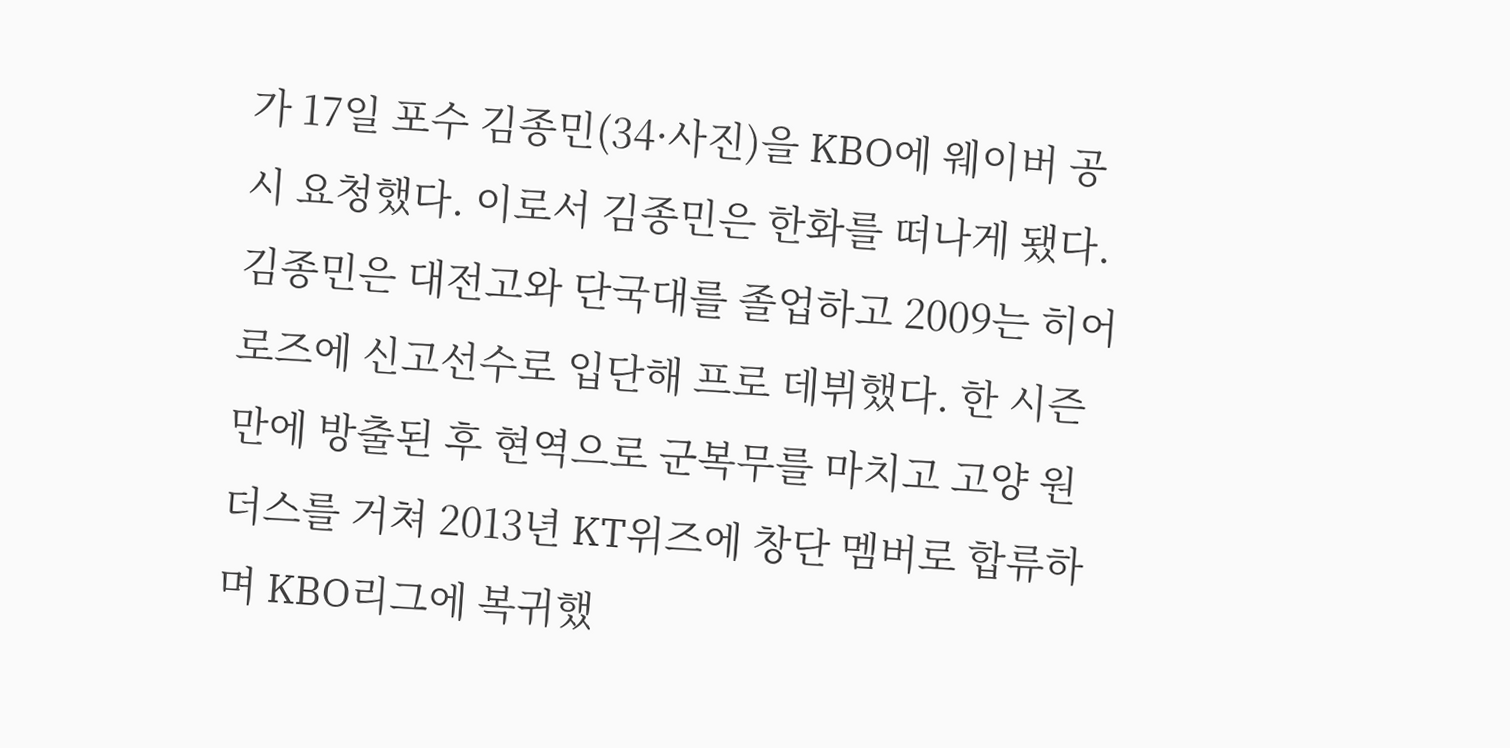가 17일 포수 김종민(34·사진)을 KBO에 웨이버 공시 요청했다. 이로서 김종민은 한화를 떠나게 됐다.
김종민은 대전고와 단국대를 졸업하고 2009는 히어로즈에 신고선수로 입단해 프로 데뷔했다. 한 시즌 만에 방출된 후 현역으로 군복무를 마치고 고양 원더스를 거쳐 2013년 KT위즈에 창단 멤버로 합류하며 KBO리그에 복귀했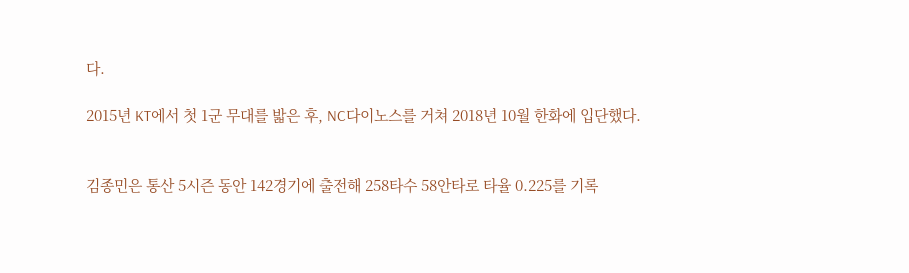다.

2015년 KT에서 첫 1군 무대를 밟은 후, NC다이노스를 거쳐 2018년 10월 한화에 입단했다.


김종민은 통산 5시즌 동안 142경기에 출전해 258타수 58안타로 타율 0.225를 기록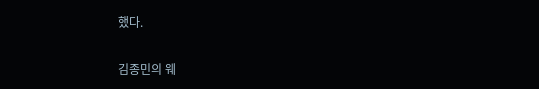했다.

김종민의 웨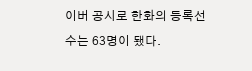이버 공시로 한화의 등록선수는 63명이 됐다.